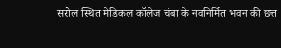सरोल स्थित मेडिकल कॉलेज चंबा के नवनिर्मित भवन की छत्त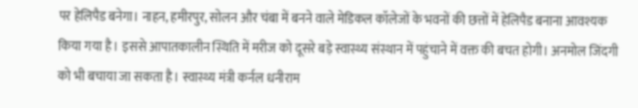पर हेलिपैड बनेगा। नाहन, हमीरपुर, सोलन और चंबा में बनने वाले मेडिकल कॉलेजों के भवनों की छत्तों में हेलिपैड बनाना आवश्यक किया गया है। इससे आपातकालीन स्थिति में मरीज को दूसरे बड़े स्वास्थ्य संस्थान में पहुंचाने में वक्त की बचत होगी। अनमोल जिंदगी को भी बचाया जा सकता है। स्वास्थ्य मंत्री कर्नल धनीराम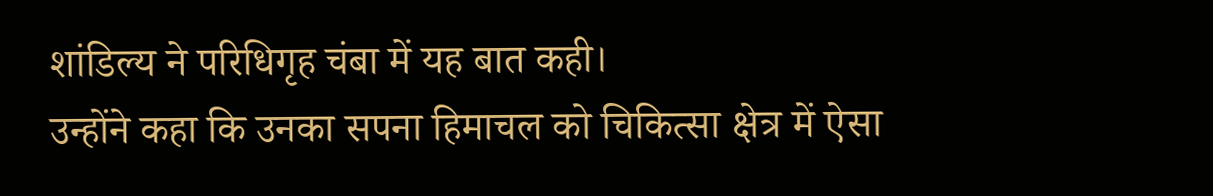शांडिल्य ने परिधिगृह चंबा में यह बात कही।
उन्होंने कहा कि उनका सपना हिमाचल को चिकित्सा क्षेत्र में ऐसा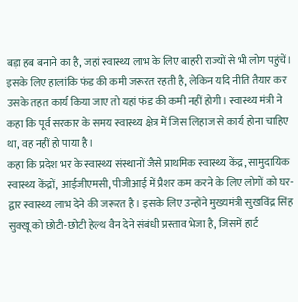बड़ा हब बनाने का है, जहां स्वास्थ्य लाभ के लिए बाहरी राज्यों से भी लोग पहुंचें। इसके लिए हालांकि फंड की कमी जरूरत रहती है, लेकिन यदि नीति तैयार कर उसके तहत कार्य किया जाए तो यहां फंड की कमी नहीं होगी। स्वास्थ्य मंत्री ने कहा कि पूर्व सरकार के समय स्वास्थ्य क्षेत्र में जिस लिहाज से कार्य होना चाहिए था, वह नहीं हो पाया है।
कहा कि प्रदेश भर के स्वास्थ्य संस्थानों जैसे प्राथमिक स्वास्थ्य केंद्र, सामुदायिक स्वास्थ्य केंद्रों, आईजीएमसी, पीजीआई में प्रैशर कम करने के लिए लोगों को घर-द्वार स्वास्थ्य लाभ देने की जरूरत है। इसके लिए उन्होंने मुख्यमंत्री सुखविंद्र सिंह सुक्खू को छोटी-छोटी हेल्थ वैन देने संबंधी प्रस्ताव भेजा है, जिसमें हार्ट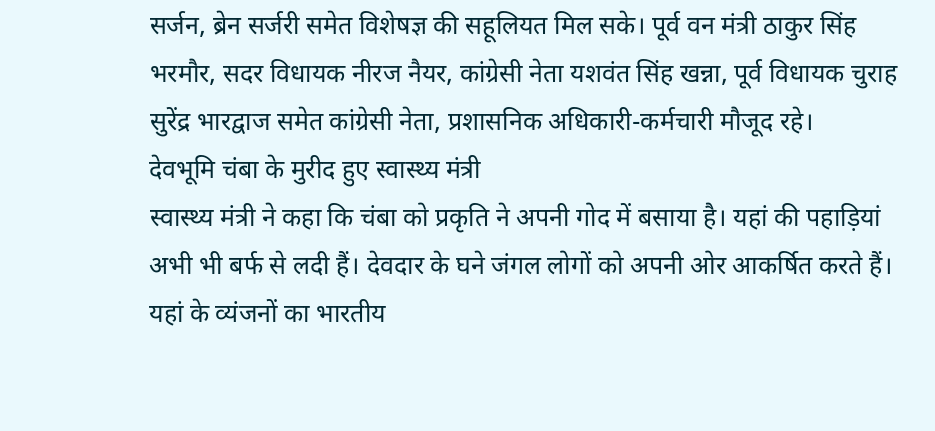सर्जन, ब्रेन सर्जरी समेत विशेषज्ञ की सहूलियत मिल सके। पूर्व वन मंत्री ठाकुर सिंह भरमौर, सदर विधायक नीरज नैयर, कांग्रेसी नेता यशवंत सिंह खन्ना, पूर्व विधायक चुराह सुरेंद्र भारद्वाज समेत कांग्रेसी नेता, प्रशासनिक अधिकारी-कर्मचारी मौजूद रहे।
देवभूमि चंबा के मुरीद हुए स्वास्थ्य मंत्री
स्वास्थ्य मंत्री ने कहा कि चंबा को प्रकृति ने अपनी गोद में बसाया है। यहां की पहाड़ियां अभी भी बर्फ से लदी हैं। देवदार के घने जंगल लोगों को अपनी ओर आकर्षित करते हैं। यहां के व्यंजनों का भारतीय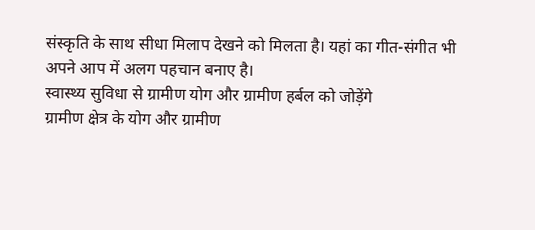संस्कृति के साथ सीधा मिलाप देखने को मिलता है। यहां का गीत-संगीत भी अपने आप में अलग पहचान बनाए है।
स्वास्थ्य सुविधा से ग्रामीण योग और ग्रामीण हर्बल को जोड़ेंगे
ग्रामीण क्षेत्र के योग और ग्रामीण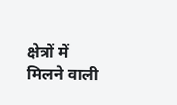क्षेत्रों में मिलने वाली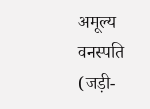अमूल्य वनस्पति (जड़ी-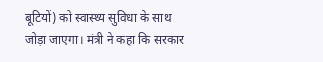बूटियों) को स्वास्थ्य सुविधा के साथ जोड़ा जाएगा। मंत्री ने कहा कि सरकार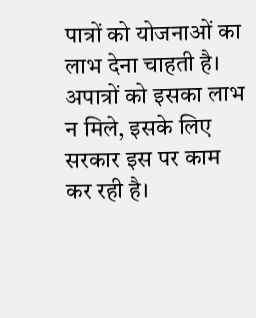पात्रों को योजनाओं का लाभ देना चाहती है। अपात्रों को इसका लाभ न मिले, इसके लिए सरकार इस पर काम कर रही है।